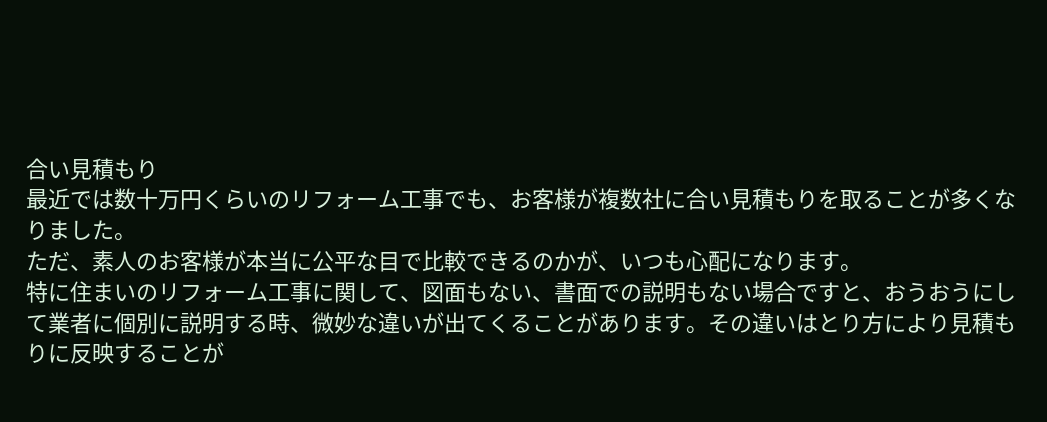合い見積もり
最近では数十万円くらいのリフォーム工事でも、お客様が複数社に合い見積もりを取ることが多くなりました。
ただ、素人のお客様が本当に公平な目で比較できるのかが、いつも心配になります。
特に住まいのリフォーム工事に関して、図面もない、書面での説明もない場合ですと、おうおうにして業者に個別に説明する時、微妙な違いが出てくることがあります。その違いはとり方により見積もりに反映することが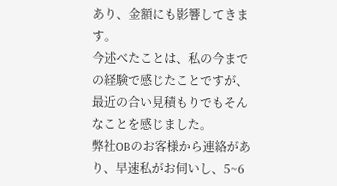あり、金額にも影響してきます。
今述べたことは、私の今までの経験で感じたことですが、最近の合い見積もりでもそんなことを感じました。
弊社OBのお客様から連絡があり、早速私がお伺いし、5~6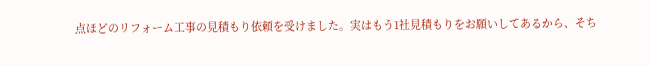点ほどのリフォーム工事の見積もり依頼を受けました。実はもう1社見積もりをお願いしてあるから、そち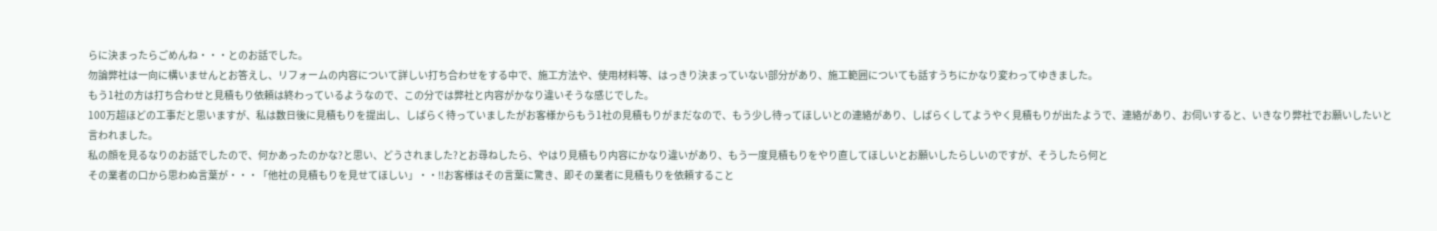らに決まったらごめんね・・・とのお話でした。
勿論弊社は一向に構いませんとお答えし、リフォームの内容について詳しい打ち合わせをする中で、施工方法や、使用材料等、はっきり決まっていない部分があり、施工範囲についても話すうちにかなり変わってゆきました。
もう1社の方は打ち合わせと見積もり依頼は終わっているようなので、この分では弊社と内容がかなり違いそうな感じでした。
100万超ほどの工事だと思いますが、私は数日後に見積もりを提出し、しばらく待っていましたがお客様からもう1社の見積もりがまだなので、もう少し待ってほしいとの連絡があり、しばらくしてようやく見積もりが出たようで、連絡があり、お伺いすると、いきなり弊社でお願いしたいと言われました。
私の顔を見るなりのお話でしたので、何かあったのかな?と思い、どうされました?とお尋ねしたら、やはり見積もり内容にかなり違いがあり、もう一度見積もりをやり直してほしいとお願いしたらしいのですが、そうしたら何と
その業者の口から思わぬ言葉が・・・「他社の見積もりを見せてほしい」・・!!お客様はその言葉に驚き、即その業者に見積もりを依頼すること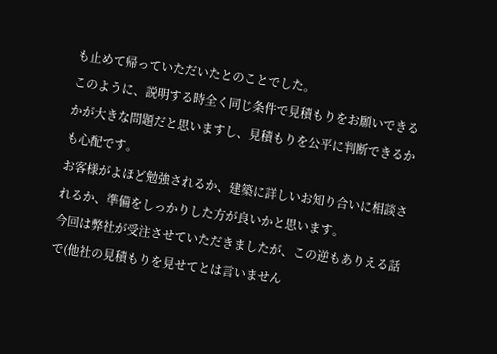も止めて帰っていただいたとのことでした。
このように、説明する時全く同じ条件で見積もりをお願いできるかが大きな問題だと思いますし、見積もりを公平に判断できるかも心配です。
お客様がよほど勉強されるか、建築に詳しいお知り合いに相談されるか、準備をしっかりした方が良いかと思います。
今回は弊社が受注させていただきましたが、この逆もありえる話で(他社の見積もりを見せてとは言いません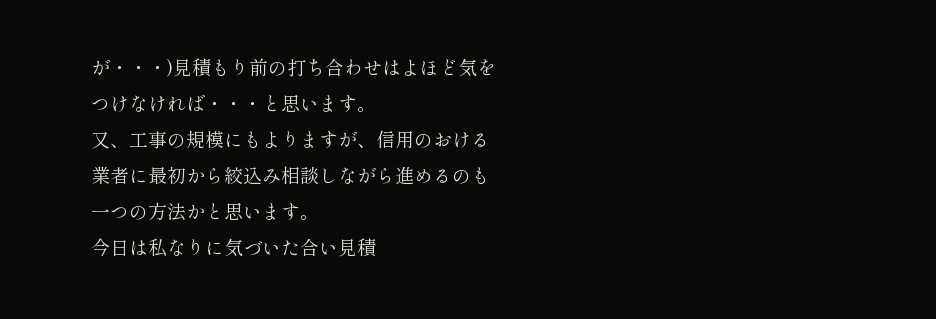が・・・)見積もり前の打ち合わせはよほど気をつけなければ・・・と思います。
又、工事の規模にもよりますが、信用のおける業者に最初から絞込み相談しながら進めるのも一つの方法かと思います。
今日は私なりに気づいた合い見積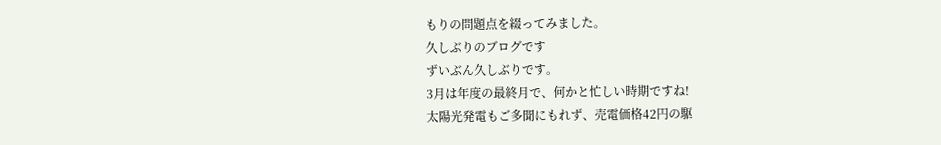もりの問題点を綴ってみました。
久しぶりのブログです
ずいぶん久しぶりです。
3月は年度の最終月で、何かと忙しい時期ですね!
太陽光発電もご多聞にもれず、売電価格42円の駆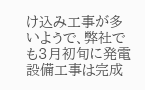け込み工事が多いようで、弊社でも3月初旬に発電設備工事は完成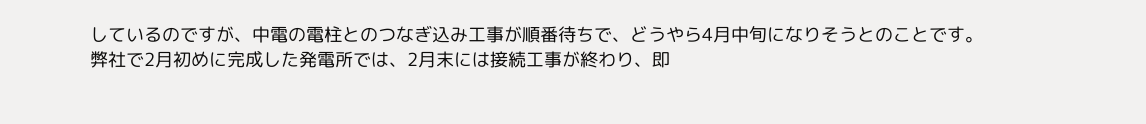しているのですが、中電の電柱とのつなぎ込み工事が順番待ちで、どうやら4月中旬になりそうとのことです。
弊社で2月初めに完成した発電所では、2月末には接続工事が終わり、即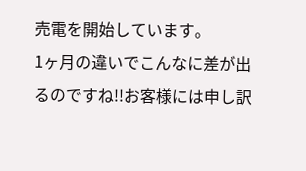売電を開始しています。
1ヶ月の違いでこんなに差が出るのですね!!お客様には申し訳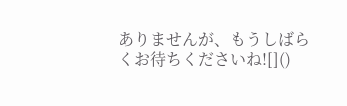ありませんが、もうしばらくお待ちくださいね![]()